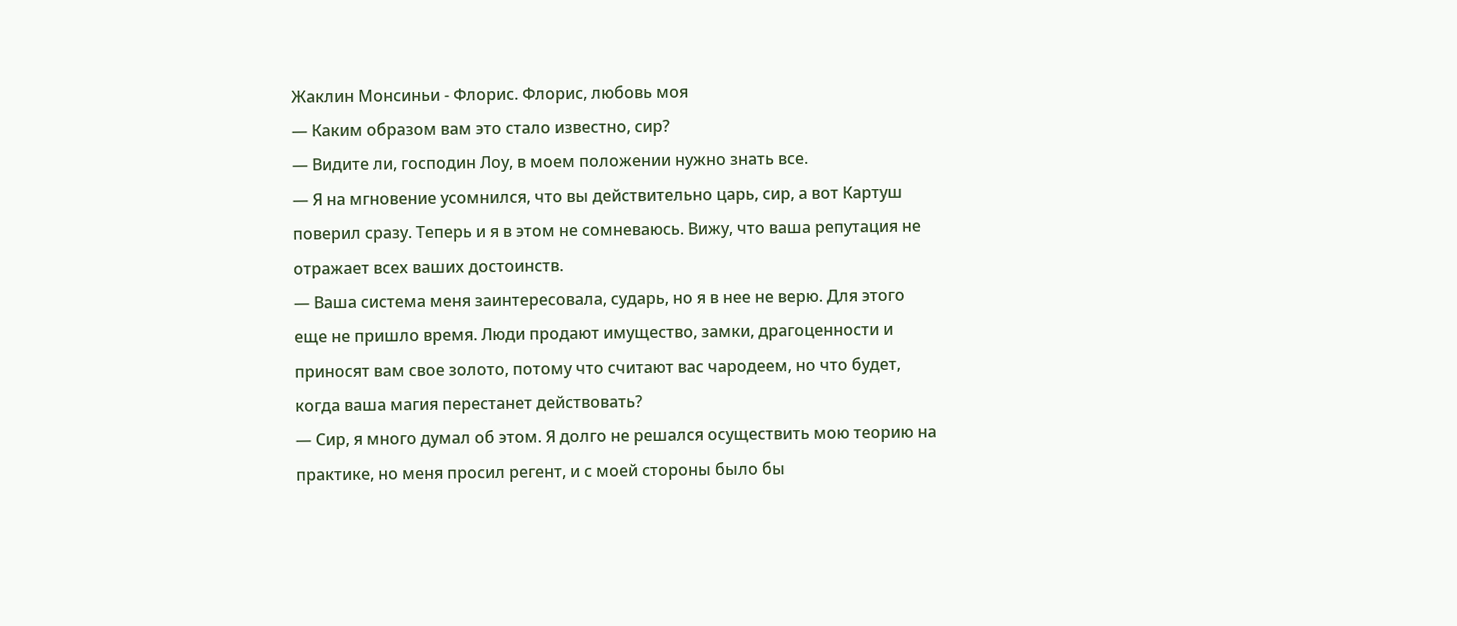Жаклин Монсиньи - Флорис. Флорис, любовь моя
— Каким образом вам это стало известно, сир?
— Видите ли, господин Лоу, в моем положении нужно знать все.
— Я на мгновение усомнился, что вы действительно царь, сир, а вот Картуш поверил сразу. Теперь и я в этом не сомневаюсь. Вижу, что ваша репутация не отражает всех ваших достоинств.
— Ваша система меня заинтересовала, сударь, но я в нее не верю. Для этого еще не пришло время. Люди продают имущество, замки, драгоценности и приносят вам свое золото, потому что считают вас чародеем, но что будет, когда ваша магия перестанет действовать?
— Сир, я много думал об этом. Я долго не решался осуществить мою теорию на практике, но меня просил регент, и с моей стороны было бы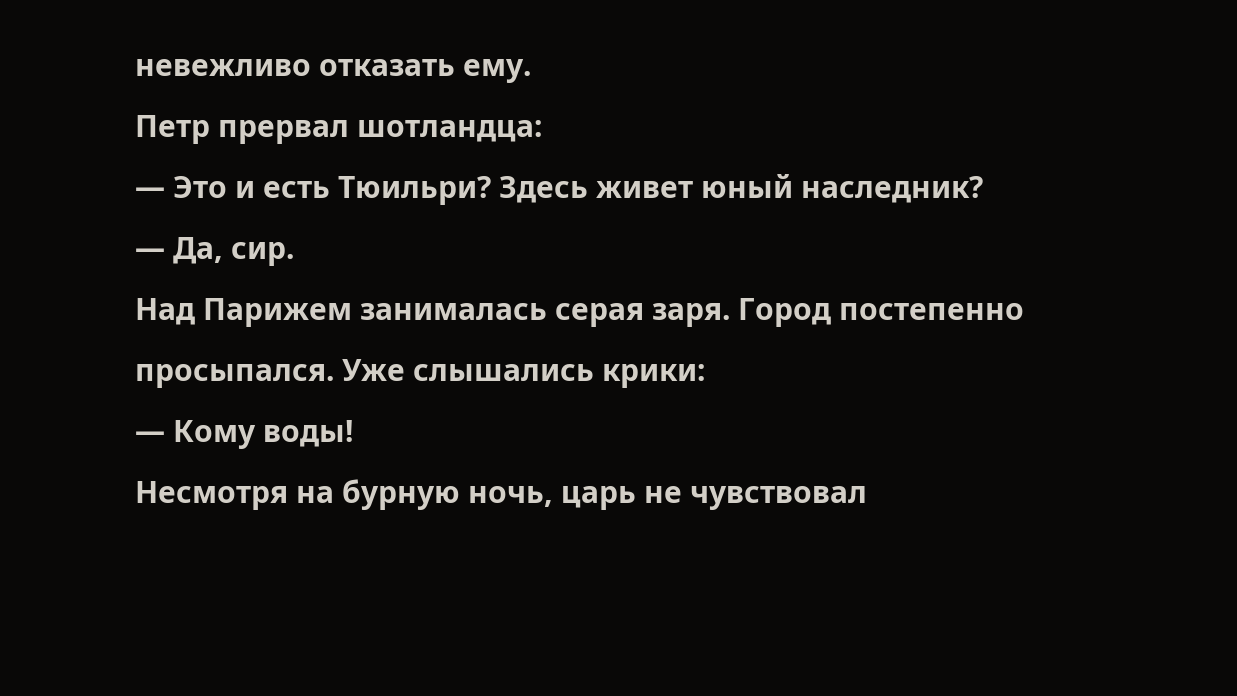невежливо отказать ему.
Петр прервал шотландца:
— Это и есть Тюильри? Здесь живет юный наследник?
— Да, сир.
Над Парижем занималась серая заря. Город постепенно просыпался. Уже слышались крики:
— Кому воды!
Несмотря на бурную ночь, царь не чувствовал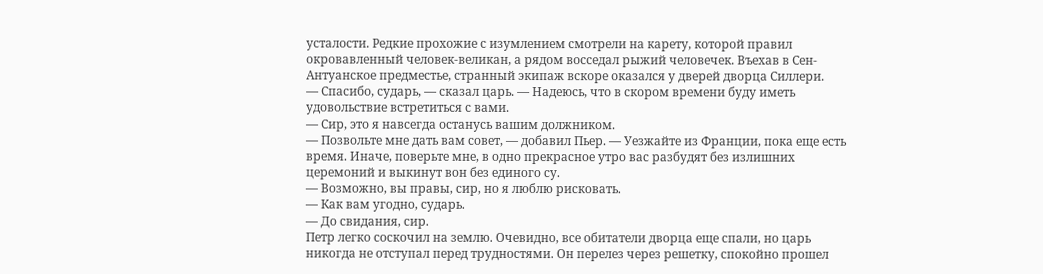усталости. Редкие прохожие с изумлением смотрели на карету, которой правил окровавленный человек-великан, а рядом восседал рыжий человечек. Въехав в Сен-Антуанское предместье, странный экипаж вскоре оказался у дверей дворца Силлери.
— Спасибо, сударь, — сказал царь. — Надеюсь, что в скором времени буду иметь удовольствие встретиться с вами.
— Сир, это я навсегда останусь вашим должником.
— Позвольте мне дать вам совет, — добавил Пьер. — Уезжайте из Франции, пока еще есть время. Иначе, поверьте мне, в одно прекрасное утро вас разбудят без излишних церемоний и выкинут вон без единого су.
— Возможно, вы правы, сир, но я люблю рисковать.
— Как вам угодно, сударь.
— До свидания, сир.
Петр легко соскочил на землю. Очевидно, все обитатели дворца еще спали, но царь никогда не отступал перед трудностями. Он перелез через решетку, спокойно прошел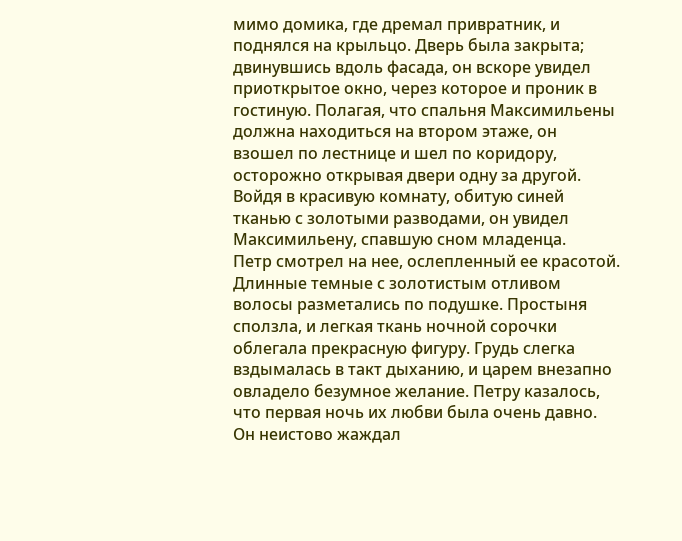мимо домика, где дремал привратник, и поднялся на крыльцо. Дверь была закрыта; двинувшись вдоль фасада, он вскоре увидел приоткрытое окно, через которое и проник в гостиную. Полагая, что спальня Максимильены должна находиться на втором этаже, он взошел по лестнице и шел по коридору, осторожно открывая двери одну за другой. Войдя в красивую комнату, обитую синей тканью с золотыми разводами, он увидел Максимильену, спавшую сном младенца.
Петр смотрел на нее, ослепленный ее красотой. Длинные темные с золотистым отливом волосы разметались по подушке. Простыня сползла, и легкая ткань ночной сорочки облегала прекрасную фигуру. Грудь слегка вздымалась в такт дыханию, и царем внезапно овладело безумное желание. Петру казалось, что первая ночь их любви была очень давно. Он неистово жаждал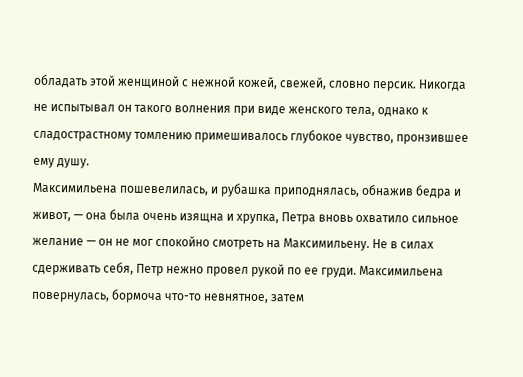обладать этой женщиной с нежной кожей, свежей, словно персик. Никогда не испытывал он такого волнения при виде женского тела, однако к сладострастному томлению примешивалось глубокое чувство, пронзившее ему душу.
Максимильена пошевелилась, и рубашка приподнялась, обнажив бедра и живот, — она была очень изящна и хрупка, Петра вновь охватило сильное желание — он не мог спокойно смотреть на Максимильену. Не в силах сдерживать себя, Петр нежно провел рукой по ее груди. Максимильена повернулась, бормоча что-то невнятное, затем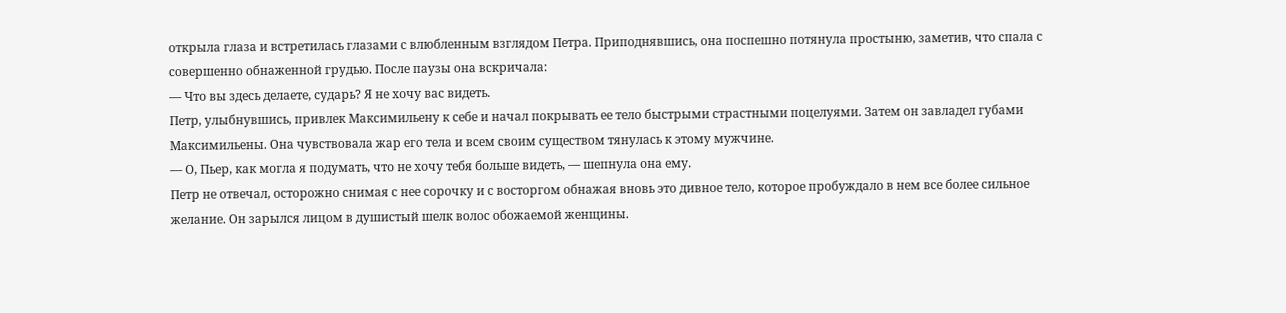открыла глаза и встретилась глазами с влюбленным взглядом Петра. Приподнявшись, она поспешно потянула простыню, заметив, что спала с совершенно обнаженной грудью. После паузы она вскричала:
— Что вы здесь делаете, сударь? Я не хочу вас видеть.
Петр, улыбнувшись, привлек Максимильену к себе и начал покрывать ее тело быстрыми страстными поцелуями. Затем он завладел губами Максимильены. Она чувствовала жар его тела и всем своим существом тянулась к этому мужчине.
— О, Пьер, как могла я подумать, что не хочу тебя больше видеть, — шепнула она ему.
Петр не отвечал, осторожно снимая с нее сорочку и с восторгом обнажая вновь это дивное тело, которое пробуждало в нем все более сильное желание. Он зарылся лицом в душистый шелк волос обожаемой женщины.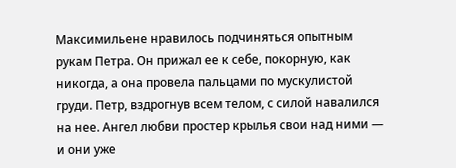Максимильене нравилось подчиняться опытным рукам Петра. Он прижал ее к себе, покорную, как никогда, а она провела пальцами по мускулистой груди. Петр, вздрогнув всем телом, с силой навалился на нее. Ангел любви простер крылья свои над ними — и они уже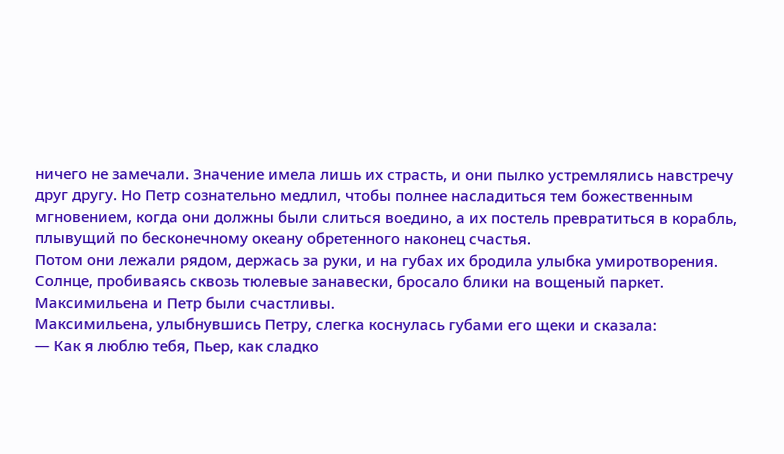ничего не замечали. Значение имела лишь их страсть, и они пылко устремлялись навстречу друг другу. Но Петр сознательно медлил, чтобы полнее насладиться тем божественным мгновением, когда они должны были слиться воедино, а их постель превратиться в корабль, плывущий по бесконечному океану обретенного наконец счастья.
Потом они лежали рядом, держась за руки, и на губах их бродила улыбка умиротворения. Солнце, пробиваясь сквозь тюлевые занавески, бросало блики на вощеный паркет. Максимильена и Петр были счастливы.
Максимильена, улыбнувшись Петру, слегка коснулась губами его щеки и сказала:
— Как я люблю тебя, Пьер, как сладко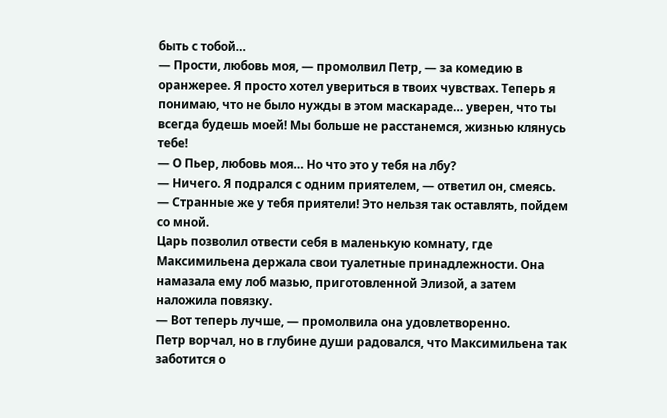быть с тобой…
— Прости, любовь моя, — промолвил Петр, — за комедию в оранжерее. Я просто хотел увериться в твоих чувствах. Теперь я понимаю, что не было нужды в этом маскараде… уверен, что ты всегда будешь моей! Мы больше не расстанемся, жизнью клянусь тебе!
— О Пьер, любовь моя… Но что это у тебя на лбу?
— Ничего. Я подрался с одним приятелем, — ответил он, смеясь.
— Странные же у тебя приятели! Это нельзя так оставлять, пойдем со мной.
Царь позволил отвести себя в маленькую комнату, где Максимильена держала свои туалетные принадлежности. Она намазала ему лоб мазью, приготовленной Элизой, а затем наложила повязку.
— Вот теперь лучше, — промолвила она удовлетворенно.
Петр ворчал, но в глубине души радовался, что Максимильена так заботится о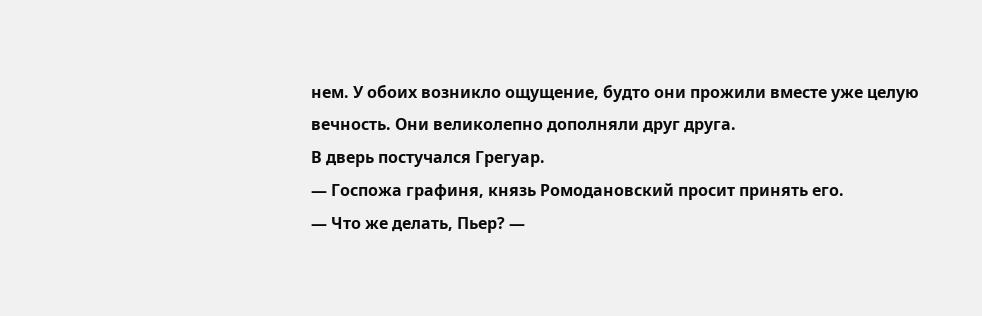нем. У обоих возникло ощущение, будто они прожили вместе уже целую вечность. Они великолепно дополняли друг друга.
В дверь постучался Грегуар.
— Госпожа графиня, князь Ромодановский просит принять его.
— Что же делать, Пьер? —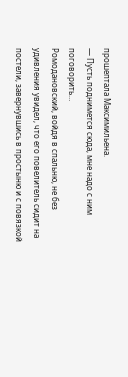прошептала Максимильена.
— Пусть поднимется сюда, мне надо с ним поговорить…
Ромодановский, войдя в спальню, не без удивления увидел, что его повелитель сидит на постели, завернувшись в простыню и с повязкой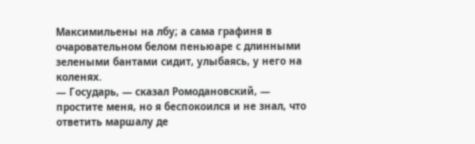Максимильены на лбу; а сама графиня в очаровательном белом пеньюаре с длинными зелеными бантами сидит, улыбаясь, у него на коленях.
— Государь, — сказал Ромодановский, — простите меня, но я беспокоился и не знал, что ответить маршалу де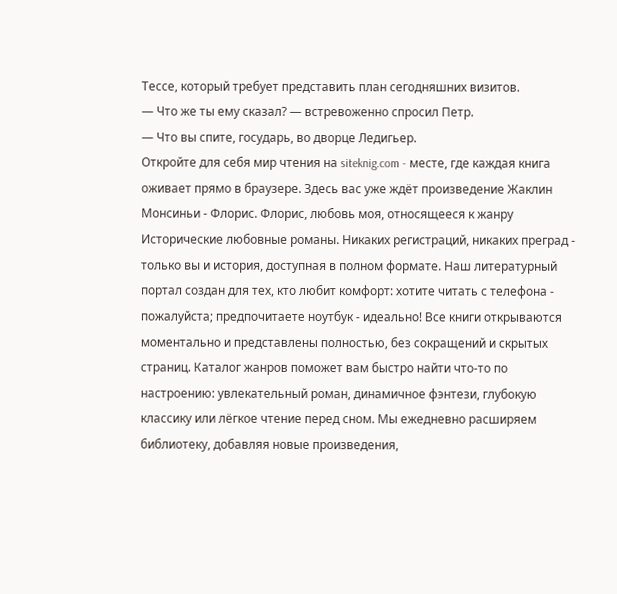Тессе, который требует представить план сегодняшних визитов.
— Что же ты ему сказал? — встревоженно спросил Петр.
— Что вы спите, государь, во дворце Ледигьер.
Откройте для себя мир чтения на siteknig.com - месте, где каждая книга оживает прямо в браузере. Здесь вас уже ждёт произведение Жаклин Монсиньи - Флорис. Флорис, любовь моя, относящееся к жанру Исторические любовные романы. Никаких регистраций, никаких преград - только вы и история, доступная в полном формате. Наш литературный портал создан для тех, кто любит комфорт: хотите читать с телефона - пожалуйста; предпочитаете ноутбук - идеально! Все книги открываются моментально и представлены полностью, без сокращений и скрытых страниц. Каталог жанров поможет вам быстро найти что-то по настроению: увлекательный роман, динамичное фэнтези, глубокую классику или лёгкое чтение перед сном. Мы ежедневно расширяем библиотеку, добавляя новые произведения,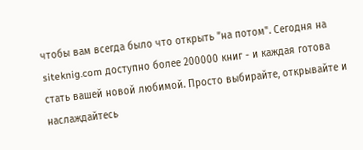чтобы вам всегда было что открыть "на потом". Сегодня на siteknig.com доступно более 200000 книг - и каждая готова стать вашей новой любимой. Просто выбирайте, открывайте и наслаждайтесь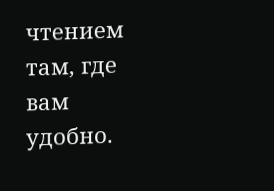чтением там, где вам удобно.